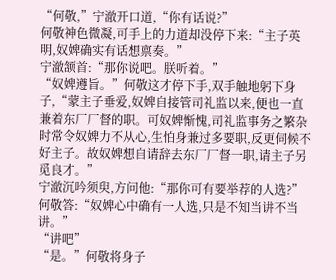“何敬,”宁澈开口道,“你有话说?”
何敬神色微凝,可手上的力道却没停下来:“主子英明,奴婢确实有话想禀奏。”
宁澈颔首:“那你说吧。朕听着。”
“奴婢遵旨。”何敬这才停下手,双手触地躬下身子,“蒙主子垂爱,奴婢自接管司礼监以来,便也一直兼着东厂厂督的职。可奴婢惭愧,司礼监事务之繁杂时常令奴婢力不从心,生怕身兼过多要职,反更伺候不好主子。故奴婢想自请辞去东厂厂督一职,请主子另觅良才。”
宁澈沉吟须臾,方问他:“那你可有要举荐的人选?”
何敬答:“奴婢心中确有一人选,只是不知当讲不当讲。”
“讲吧”
“是。”何敬将身子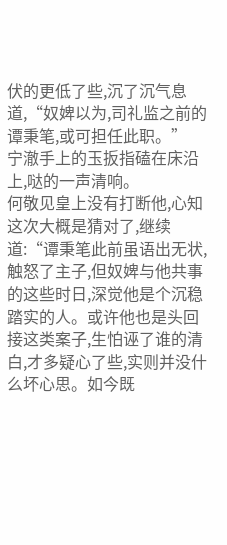伏的更低了些,沉了沉气息道,“奴婢以为,司礼监之前的谭秉笔,或可担任此职。”
宁澈手上的玉扳指磕在床沿上,哒的一声清响。
何敬见皇上没有打断他,心知这次大概是猜对了,继续道:“谭秉笔此前虽语出无状,触怒了主子,但奴婢与他共事的这些时日,深觉他是个沉稳踏实的人。或许他也是头回接这类案子,生怕诬了谁的清白,才多疑心了些,实则并没什么坏心思。如今既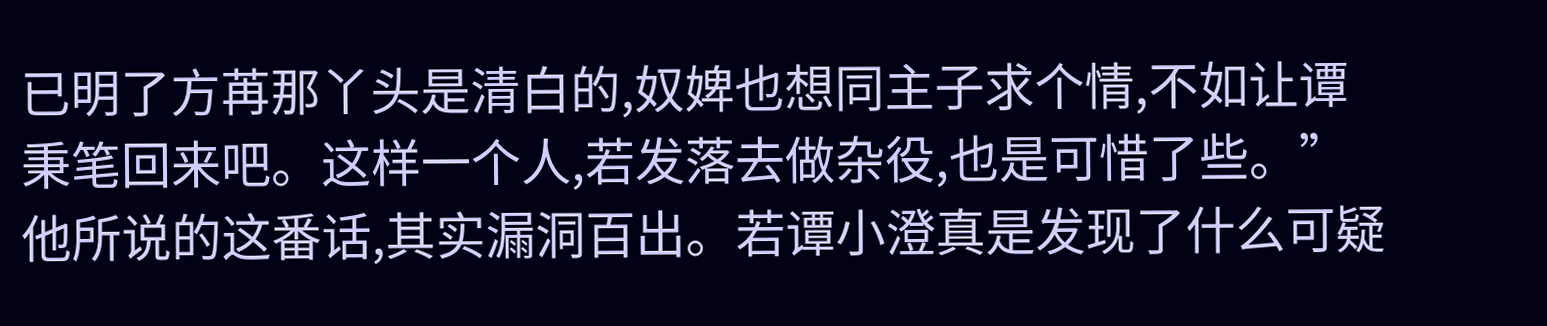已明了方苒那丫头是清白的,奴婢也想同主子求个情,不如让谭秉笔回来吧。这样一个人,若发落去做杂役,也是可惜了些。”
他所说的这番话,其实漏洞百出。若谭小澄真是发现了什么可疑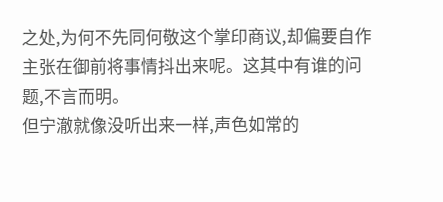之处,为何不先同何敬这个掌印商议,却偏要自作主张在御前将事情抖出来呢。这其中有谁的问题,不言而明。
但宁澈就像没听出来一样,声色如常的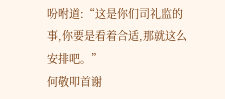吩咐道:“这是你们司礼监的事,你要是看着合适,那就这么安排吧。”
何敬叩首谢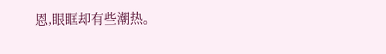恩,眼眶却有些潮热。